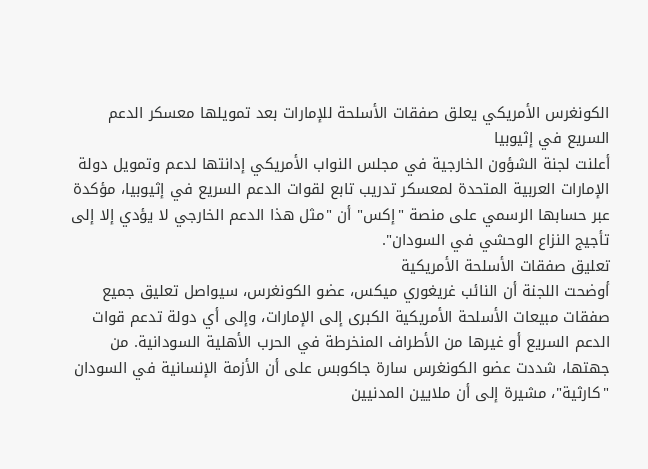الكونغرس الأمريكي يعلق صفقات الأسلحة للإمارات بعد تمويلها معسكر الدعم السريع في إثيوبيا
أعلنت لجنة الشؤون الخارجية في مجلس النواب الأمريكي إدانتها لدعم وتمويل دولة الإمارات العربية المتحدة لمعسكر تدريب تابع لقوات الدعم السريع في إثيوبيا، مؤكدة عبر حسابها الرسمي على منصة "إكس" أن "مثل هذا الدعم الخارجي لا يؤدي إلا إلى تأجيج النزاع الوحشي في السودان".
تعليق صفقات الأسلحة الأمريكية
أوضحت اللجنة أن النائب غريغوري ميكس، عضو الكونغرس، سيواصل تعليق جميع صفقات مبيعات الأسلحة الأمريكية الكبرى إلى الإمارات، وإلى أي دولة تدعم قوات الدعم السريع أو غيرها من الأطراف المنخرطة في الحرب الأهلية السودانية. من جهتها، شددت عضو الكونغرس سارة جاكوبس على أن الأزمة الإنسانية في السودان "كارثية"، مشيرة إلى أن ملايين المدنيين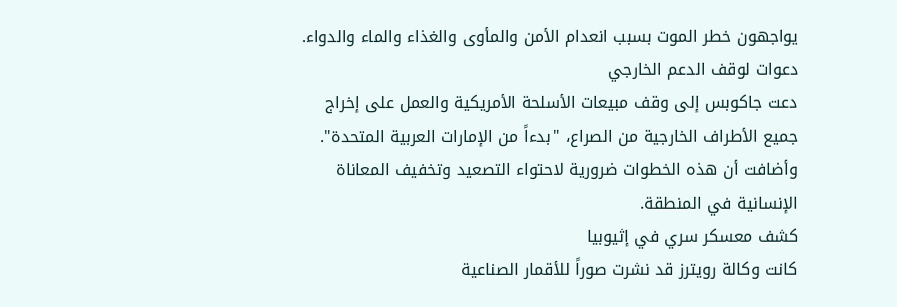يواجهون خطر الموت بسبب انعدام الأمن والمأوى والغذاء والماء والدواء.
دعوات لوقف الدعم الخارجي
دعت جاكوبس إلى وقف مبيعات الأسلحة الأمريكية والعمل على إخراج جميع الأطراف الخارجية من الصراع، "بدءاً من الإمارات العربية المتحدة". وأضافت أن هذه الخطوات ضرورية لاحتواء التصعيد وتخفيف المعاناة الإنسانية في المنطقة.
كشف معسكر سري في إثيوبيا
كانت وكالة رويترز قد نشرت صوراً للأقمار الصناعية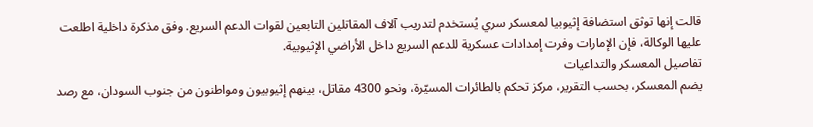قالت إنها توثق استضافة إثيوبيا لمعسكر سري يُستخدم لتدريب آلاف المقاتلين التابعين لقوات الدعم السريع. وفق مذكرة داخلية اطلعت عليها الوكالة، فإن الإمارات وفرت إمدادات عسكرية للدعم السريع داخل الأراضي الإثيوبية.
تفاصيل المعسكر والتداعيات
يضم المعسكر، بحسب التقرير، مركز تحكم بالطائرات المسيّرة، ونحو 4300 مقاتل، بينهم إثيوبيون ومواطنون من جنوب السودان، مع رصد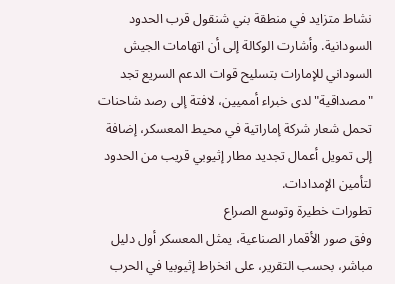نشاط متزايد في منطقة بني شنقول قرب الحدود السودانية. وأشارت الوكالة إلى أن اتهامات الجيش السوداني للإمارات بتسليح قوات الدعم السريع تجد "مصداقية" لدى خبراء أمميين، لافتة إلى رصد شاحنات تحمل شعار شركة إماراتية في محيط المعسكر، إضافة إلى تمويل أعمال تجديد مطار إثيوبي قريب من الحدود لتأمين الإمدادات.
تطورات خطيرة وتوسع الصراع
وفق صور الأقمار الصناعية، يمثل المعسكر أول دليل مباشر، بحسب التقرير، على انخراط إثيوبيا في الحرب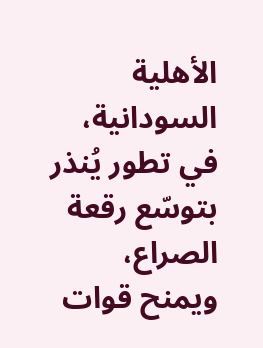الأهلية السودانية، في تطور يُنذر بتوسّع رقعة الصراع، ويمنح قوات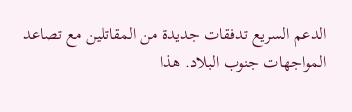الدعم السريع تدفقات جديدة من المقاتلين مع تصاعد المواجهات جنوب البلاد. هذا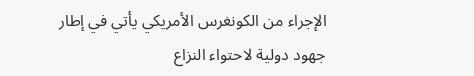الإجراء من الكونغرس الأمريكي يأتي في إطار جهود دولية لاحتواء النزاع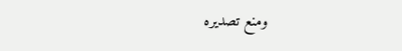ومنع تصديره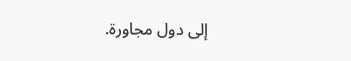إلى دول مجاورة.